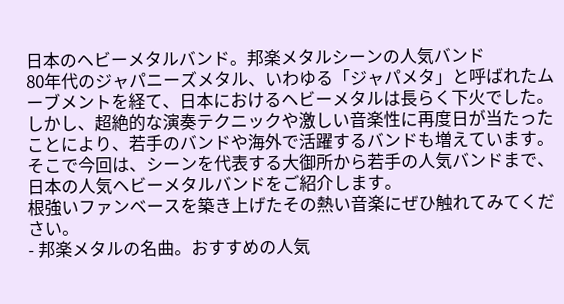日本のヘビーメタルバンド。邦楽メタルシーンの人気バンド
80年代のジャパニーズメタル、いわゆる「ジャパメタ」と呼ばれたムーブメントを経て、日本におけるヘビーメタルは長らく下火でした。
しかし、超絶的な演奏テクニックや激しい音楽性に再度日が当たったことにより、若手のバンドや海外で活躍するバンドも増えています。
そこで今回は、シーンを代表する大御所から若手の人気バンドまで、日本の人気ヘビーメタルバンドをご紹介します。
根強いファンベースを築き上げたその熱い音楽にぜひ触れてみてください。
- 邦楽メタルの名曲。おすすめの人気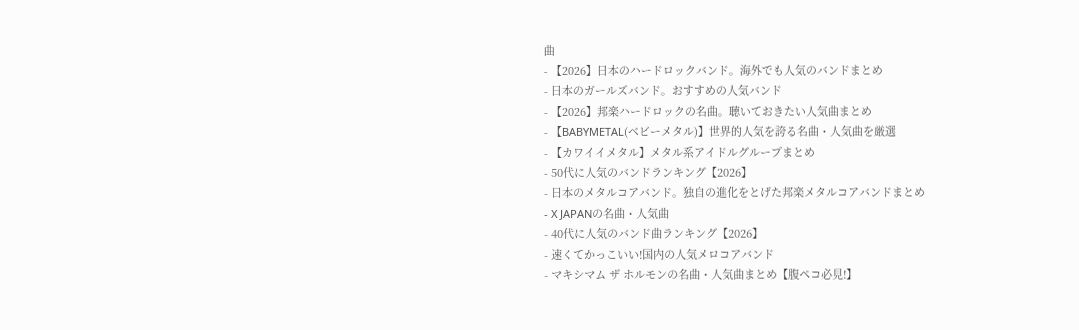曲
- 【2026】日本のハードロックバンド。海外でも人気のバンドまとめ
- 日本のガールズバンド。おすすめの人気バンド
- 【2026】邦楽ハードロックの名曲。聴いておきたい人気曲まとめ
- 【BABYMETAL(ベビーメタル)】世界的人気を誇る名曲・人気曲を厳選
- 【カワイイメタル】メタル系アイドルグループまとめ
- 50代に人気のバンドランキング【2026】
- 日本のメタルコアバンド。独自の進化をとげた邦楽メタルコアバンドまとめ
- X JAPANの名曲・人気曲
- 40代に人気のバンド曲ランキング【2026】
- 速くてかっこいい!国内の人気メロコアバンド
- マキシマム ザ ホルモンの名曲・人気曲まとめ【腹ペコ必見!】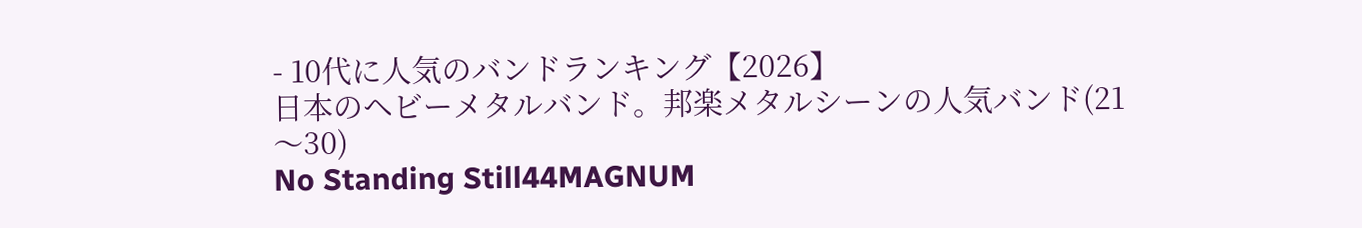- 10代に人気のバンドランキング【2026】
日本のヘビーメタルバンド。邦楽メタルシーンの人気バンド(21〜30)
No Standing Still44MAGNUM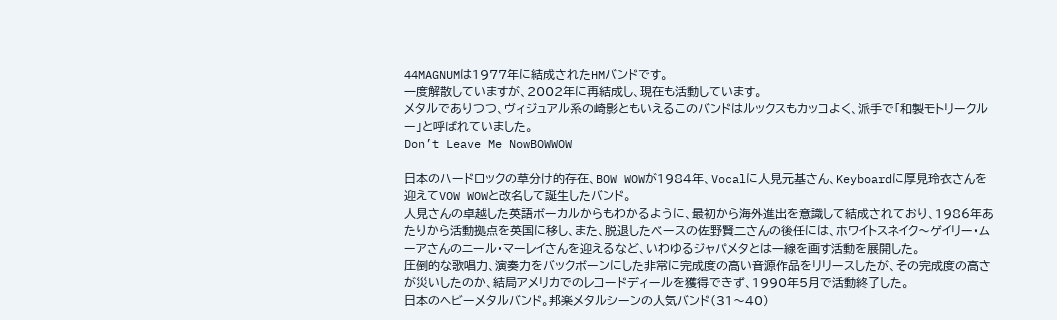44MAGNUMは1977年に結成されたHMバンドです。
一度解散していますが、2002年に再結成し、現在も活動しています。
メタルでありつつ、ヴィジュアル系の崎影ともいえるこのバンドはルックスもカッコよく、派手で「和製モトリークルー」と呼ばれていました。
Don’t Leave Me NowBOWWOW

日本のハードロックの草分け的存在、BOW WOWが1984年、Vocalに人見元基さん、Keyboardに厚見玲衣さんを迎えてVOW WOWと改名して誕生したバンド。
人見さんの卓越した英語ボーカルからもわかるように、最初から海外進出を意識して結成されており、1986年あたりから活動拠点を英国に移し、また、脱退したベースの佐野賢二さんの後任には、ホワイトスネイク〜ゲイリー・ムーアさんのニール・マーレイさんを迎えるなど、いわゆるジャパメタとは一線を画す活動を展開した。
圧倒的な歌唱力、演奏力をバックボーンにした非常に完成度の高い音源作品をリリースしたが、その完成度の高さが災いしたのか、結局アメリカでのレコードディールを獲得できず、1990年5月で活動終了した。
日本のヘビーメタルバンド。邦楽メタルシーンの人気バンド(31〜40)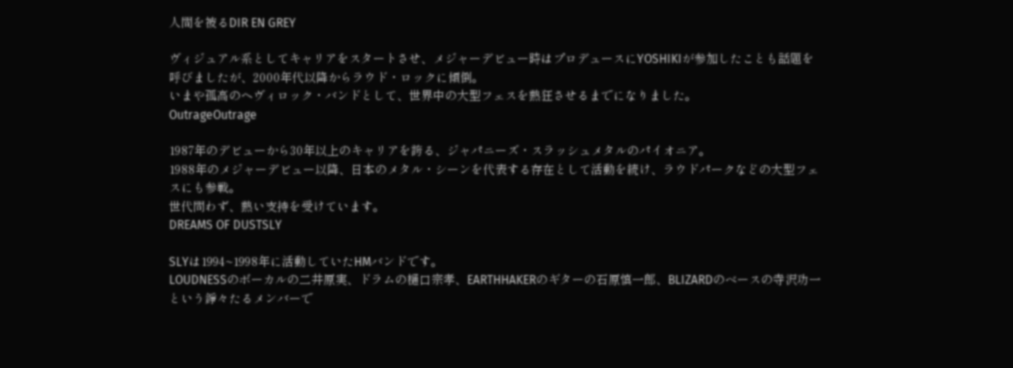人間を被るDIR EN GREY

ヴィジュアル系としてキャリアをスタートさせ、メジャーデビュー時はプロデュースにYOSHIKIが参加したことも話題を呼びましたが、2000年代以降からラウド・ロックに傾倒。
いまや孤高のヘヴィロック・バンドとして、世界中の大型フェスを熱狂させるまでになりました。
OutrageOutrage

1987年のデビューから30年以上のキャリアを誇る、ジャパニーズ・スラッシュメタルのパイオニア。
1988年のメジャーデビュー以降、日本のメタル・シーンを代表する存在として活動を続け、ラウドパークなどの大型フェスにも参戦。
世代問わず、熱い支持を受けています。
DREAMS OF DUSTSLY

SLYは1994~1998年に活動していたHMバンドです。
LOUDNESSのボーカルの二井原実、ドラムの樋口宗孝、EARTHHAKERのギターの石原慎一郎、BLIZARDのベースの寺沢功一という錚々たるメンバーで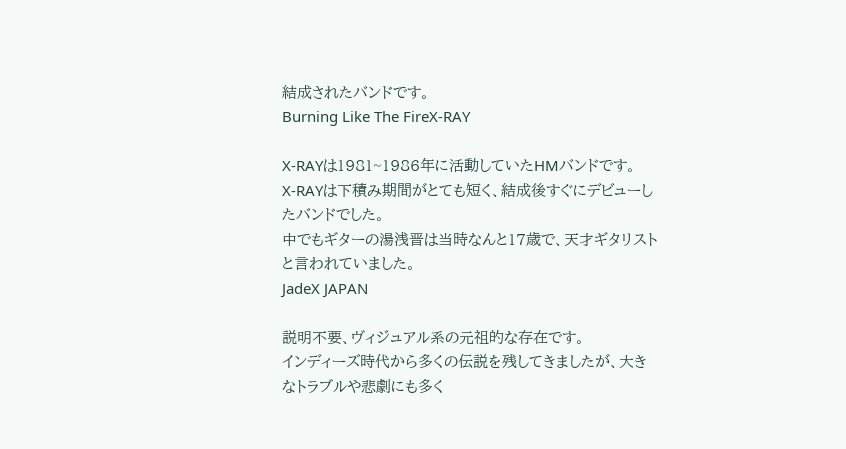結成されたバンドです。
Burning Like The FireX-RAY

X-RAYは1981~1986年に活動していたHMバンドです。
X-RAYは下積み期間がとても短く、結成後すぐにデビューしたバンドでした。
中でもギターの湯浅晋は当時なんと17歳で、天才ギタリストと言われていました。
JadeX JAPAN

説明不要、ヴィジュアル系の元祖的な存在です。
インディーズ時代から多くの伝説を残してきましたが、大きなトラブルや悲劇にも多く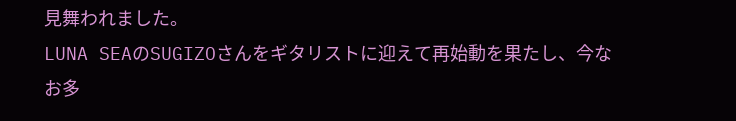見舞われました。
LUNA SEAのSUGIZOさんをギタリストに迎えて再始動を果たし、今なお多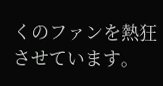くのファンを熱狂させています。